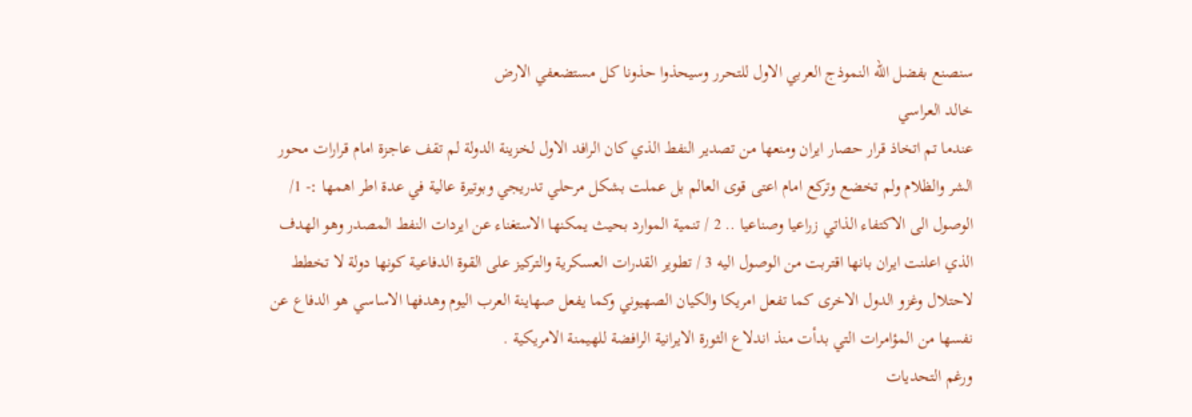سنصنع بفضل الله النموذج العربي الاول للتحرر وسيحذوا حذونا كل مستضعفي الارض
خالد العراسي
عندما تم اتخاذ قرار حصار ايران ومنعها من تصدير النفط الذي كان الرافد الاول لخزينة الدولة لم تقف عاجزة امام قرارات محور الشر والظلام ولم تخضع وتركع امام اعتى قوى العالم بل عملت بشكل مرحلي تدريجي وبوتيرة عالية في عدة اطر اهمها :- 1/ الوصول الى الاكتفاء الذاتي زراعيا وصناعيا .. 2 / تنمية الموارد بحيث يمكنها الاستغناء عن ايردات النفط المصدر وهو الهدف الذي اعلنت ايران بانها اقتربت من الوصول اليه 3 / تطوير القدرات العسكرية والتركيز على القوة الدفاعية كونها دولة لا تخطط لاحتلال وغزو الدول الاخرى كما تفعل امريكا والكيان الصهيوني وكما يفعل صهاينة العرب اليوم وهدفها الاساسي هو الدفاع عن نفسها من المؤامرات التي بدأت منذ اندلاع الثورة الايرانية الرافضة للهيمنة الامريكية .
ورغم التحديات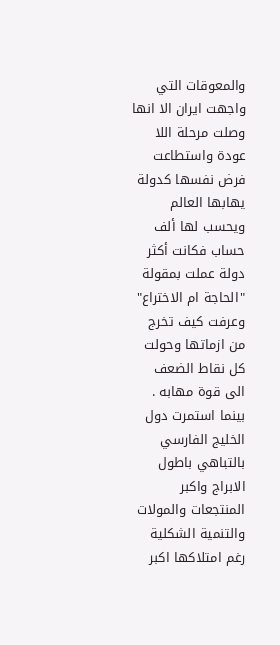والمعوقات التي واجهت ايران الا انها وصلت مرحلة اللا عودة واستطاعت فرض نفسها كدولة يهابها العالم ويحسب لها ألف حساب فكانت أكثر دولة عملت بمقولة "الحاجة ام الاختراع" وعرفت كيف تخرج من ازماتها وحولت كل نقاط الضعف الى قوة مهابه .
بينما استمرت دول الخليج الفارسي بالتباهي باطول الابراج واكبر المنتجعات والمولات والتنمية الشكلية رغم امتلاكها اكبر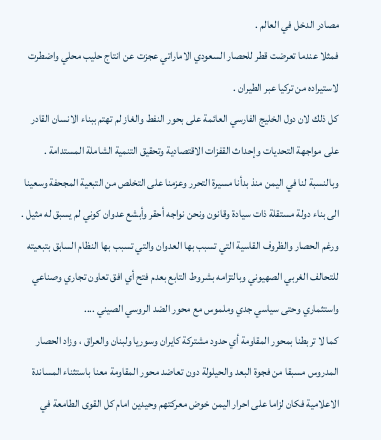مصادر الدخل في العالم .
فمثلا عندما تعرضت قطر للحصار السعودي الاماراتي عجزت عن انتاج حليب محلي واضطرت لاستيراده من تركيا عبر الطيران .
كل ذلك لان دول الخليج الفارسي العائمة على بحور النفط والغاز لم تهتم ببناء الانسان القادر على مواجهة التحديات وإحداث القفزات الاقتصادية وتحقيق التنمية الشاملة المستدامة .
وبالنسبة لنا في اليمن منذ بدأنا مسيرة التحرر وعزمنا على التخلص من التبعية المجحفة وسعينا الى بناء دولة مستقلة ذات سيادة وقانون ونحن نواجه أحقر وأبشع عدوان كوني لم يسبق له مثيل .
ورغم الحصار والظروف القاسية التي تسبب بها العدوان والتي تسبب بها النظام السابق بتبعيته للتحالف الغربي الصهيوني وبالتزامه بشروط التابع بعدم فتح أي افق تعاون تجاري وصناعي واستثماري وحتى سياسي جدي وملموس مع محور الضد الروسي الصيني ....
كما لا تربطنا بمحور المقاومة أي حدود مشتركة كايران وسوريا ولبنان والعراق ، وزاد الحصار المدروس مسبقا من فجوة البعد والحيلولة دون تعاضد محور المقاومة معنا باستثناء المساندة الاعلامية فكان لزاما على احرار اليمن خوض معركتهم وحيدين امام كل القوى الطامعة في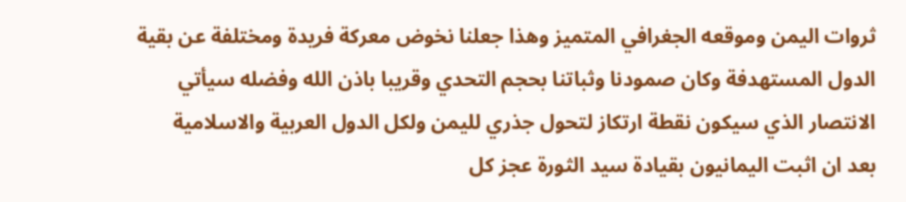ثروات اليمن وموقعه الجغرافي المتميز وهذا جعلنا نخوض معركة فريدة ومختلفة عن بقية الدول المستهدفة وكان صمودنا وثباتنا بحجم التحدي وقريبا باذن الله وفضله سيأتي الانتصار الذي سيكون نقطة ارتكاز لتحول جذري لليمن ولكل الدول العربية والاسلامية
بعد ان اثبت اليمانيون بقيادة سيد الثورة عجز كل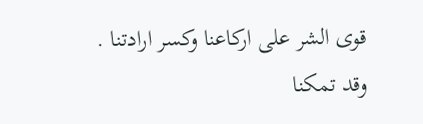قوى الشر على اركاعنا وكسر ارادتنا .
وقد تمكنا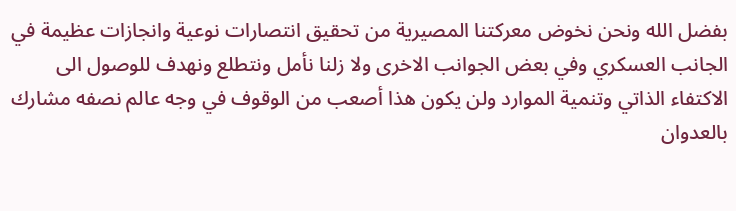بفضل الله ونحن نخوض معركتنا المصيرية من تحقيق انتصارات نوعية وانجازات عظيمة في الجانب العسكري وفي بعض الجوانب الاخرى ولا زلنا نأمل ونتطلع ونهدف للوصول الى الاكتفاء الذاتي وتنمية الموارد ولن يكون هذا أصعب من الوقوف في وجه عالم نصفه مشارك بالعدوان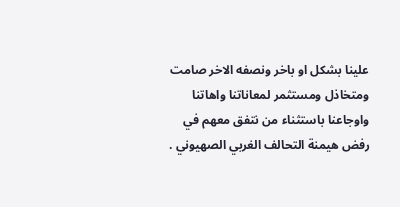علينا بشكل او باخر ونصفه الاخر صامت ومتخاذل ومستثمر لمعاناتنا واهاتنا واوجاعنا باستثناء من نتفق معهم في رفض هيمنة التحالف الغربي الصهيوني .